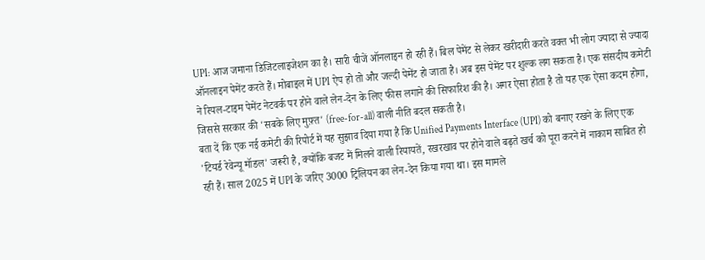UPI: आज जमाना डिजिटलाइजेशन का है। सारी चीजें ऑनलाइन हो रही हैं। बिल पेमेंट से लेकर खरीदारी करते वक्त भी लोग ज्यादा से ज्यादा ऑनलाइन पेमेंट करते हैं। मोबाइल में UPI ऐप हो तो और जल्दी पेमेंट हो जाता है। अब इस पेमेंट पर शुल्क लग सकता है। एक संसदीय कमेटी ने रियल-टाइम पेमेंट नेटवर्क पर होने वाले लेन-देन के लिए फीस लगाने की सिफारिश की है। अगर ऐसा होता है तो यह एक ऐसा कदम होगा, जिससे सरकार की 'सबके लिए मुफ़्त' (free-for-all) वाली नीति बदल सकती है।
बता दें कि एक नई कमेटी की रिपोर्ट में यह सुझाव दिया गया है कि Unified Payments Interface (UPI) को बनाए रखने के लिए एक 'टियर्ड रेवेन्यू मॉडल' जरूरी है, क्योंकि बजट में मिलने वाली रियायतें, रखरखाव पर होने वाले बढ़ते खर्च को पूरा करने में नाकाम साबित हो रही हैं। साल 2025 में UPI के जरिए 3000 ट्रिलियन का लेन-देन किया गया था। इस मामले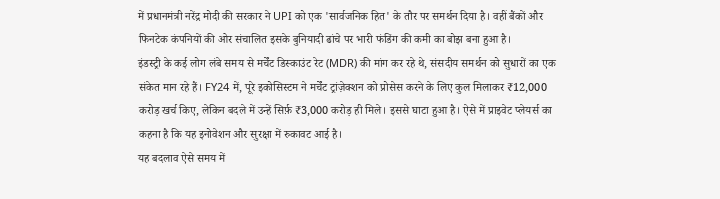में प्रधानमंत्री नरेंद्र मोदी की सरकार ने UPI को एक 'सार्वजनिक हित' के तौर पर समर्थन दिया है। वहीं बैंकों और फिनटेक कंपनियों की ओर संचालित इसके बुनियादी ढांचे पर भारी फंडिंग की कमी का बोझ बना हुआ है।
इंडस्ट्री के कई लोग लंबे समय से मर्चेंट डिस्काउंट रेट (MDR) की मांग कर रहे थे, संसदीय समर्थन को सुधारों का एक संकेत मान रहे हैं। FY24 में, पूरे इकोसिस्टम ने मर्चेंट ट्रांज़ेक्शन को प्रोसेस करने के लिए कुल मिलाकर ₹12,000 करोड़ खर्च किए, लेकिन बदले में उन्हें सिर्फ़ ₹3,000 करोड़ ही मिले। इससे घाटा हुआ है। ऐसे में प्राइवेट प्लेयर्स का कहना है कि यह इनोवेशन और सुरक्षा में रुकावट आई है।
यह बदलाव ऐसे समय में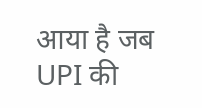आया है जब UPI की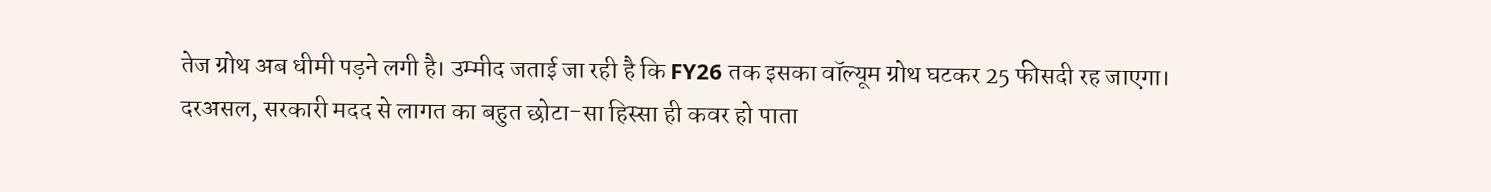तेज ग्रोथ अब धीमी पड़ने लगी है। उम्मीद जताई जा रही है कि FY26 तक इसका वॉल्यूम ग्रोथ घटकर 25 फीसदी रह जाएगा। दरअसल, सरकारी मदद से लागत का बहुत छोटा-सा हिस्सा ही कवर हो पाता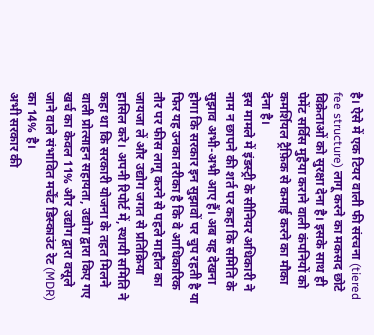है। ऐसे में एक टियर वाली फी संरचना (tiered fee structure) लागू करने का मकसद छोटे विक्रेताओं को सुरक्षा देना है। इसके साथ ही पेमेंट सर्विस मुहैया कराने वाली कंपनियों को कमर्शियल ट्रैफ़िक से कमाई करने का मौका देना है।
इस मामले में इंडस्ट्री के सीनियर अधिकारी ने नाम न छापने की शर्त पर कहा कि समिति के सुझाव अभी-अभी आए हैं। अब यह देखना होगा कि सरकार इन सुझावों पर चुप रहती है या फिर यह उनका तरीका है कि वे आधिकारिक तौर पर फीस लागू करने से पहले माहौल का जायजा लें और उद्योग जगत से प्रतिक्रिया हासिल करे। अपनी रिपोर्ट में, स्थायी समिति ने कहा था कि सरकारी योजना के तहत मिलने वाली प्रोत्साहन सहायता, उद्योग द्वारा किए गए खर्च का केवल 11% और उद्योग द्वारा वसूले जाने वाले संभावित मर्चेंट डिस्काउंट रेट (MDR) का 14% है।
अभी सरकार की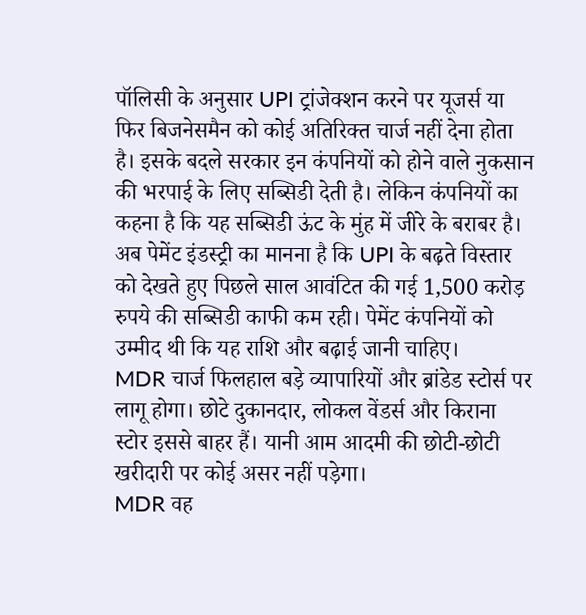पॉलिसी के अनुसार UPI ट्रांजेक्शन करने पर यूजर्स या फिर बिजनेसमैन को कोई अतिरिक्त चार्ज नहीं देना होता है। इसके बदले सरकार इन कंपनियों को होने वाले नुकसान की भरपाई के लिए सब्सिडी देती है। लेकिन कंपनियों का कहना है कि यह सब्सिडी ऊंट के मुंह में जीरे के बराबर है। अब पेमेंट इंडस्ट्री का मानना है कि UPI के बढ़ते विस्तार को देखते हुए पिछले साल आवंटित की गई 1,500 करोड़ रुपये की सब्सिडी काफी कम रही। पेमेंट कंपनियों को उम्मीद थी कि यह राशि और बढ़ाई जानी चाहिए।
MDR चार्ज फिलहाल बड़े व्यापारियों और ब्रांडेड स्टोर्स पर लागू होगा। छोटे दुकानदार, लोकल वेंडर्स और किराना स्टोर इससे बाहर हैं। यानी आम आदमी की छोटी-छोटी खरीदारी पर कोई असर नहीं पड़ेगा।
MDR वह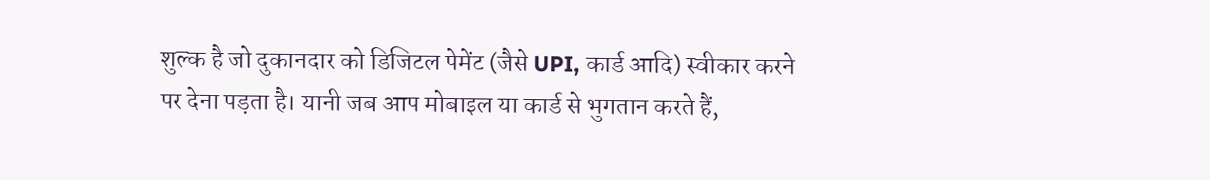शुल्क है जो दुकानदार को डिजिटल पेमेंट (जैसे UPI, कार्ड आदि) स्वीकार करने पर देना पड़ता है। यानी जब आप मोबाइल या कार्ड से भुगतान करते हैं,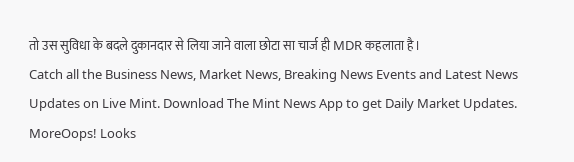तो उस सुविधा के बदले दुकानदार से लिया जाने वाला छोटा सा चार्ज ही MDR कहलाता है।
Catch all the Business News, Market News, Breaking News Events and Latest News Updates on Live Mint. Download The Mint News App to get Daily Market Updates.
MoreOops! Looks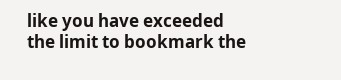like you have exceeded the limit to bookmark the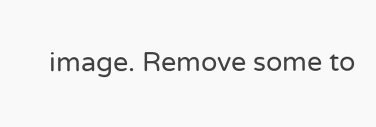image. Remove some to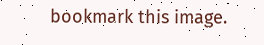bookmark this image.